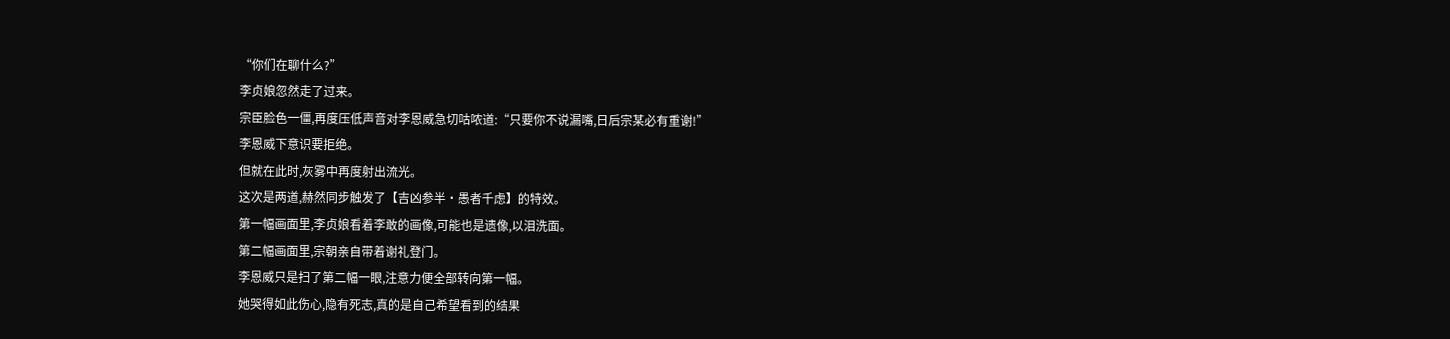“你们在聊什么?”
李贞娘忽然走了过来。
宗臣脸色一僵,再度压低声音对李恩威急切咕哝道:“只要你不说漏嘴,日后宗某必有重谢!”
李恩威下意识要拒绝。
但就在此时,灰雾中再度射出流光。
这次是两道,赫然同步触发了【吉凶参半·愚者千虑】的特效。
第一幅画面里,李贞娘看着李敢的画像,可能也是遗像,以泪洗面。
第二幅画面里,宗朝亲自带着谢礼登门。
李恩威只是扫了第二幅一眼,注意力便全部转向第一幅。
她哭得如此伤心,隐有死志,真的是自己希望看到的结果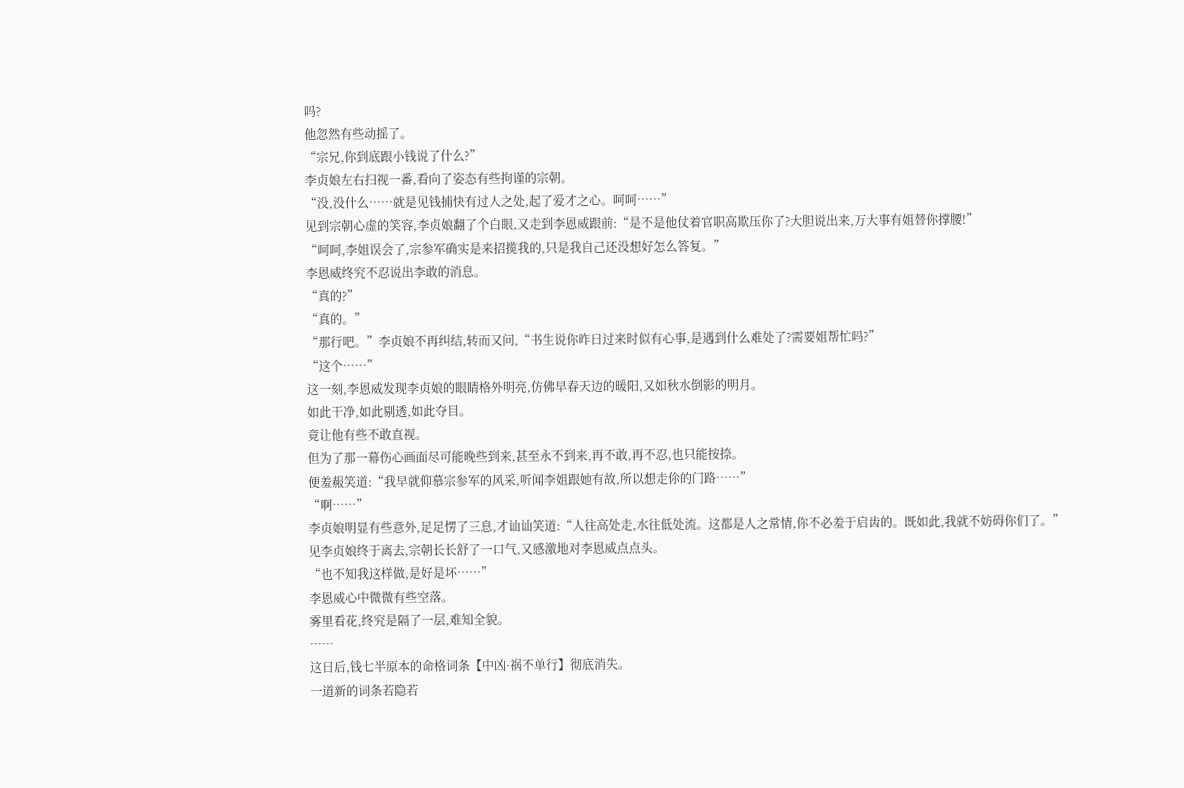吗?
他忽然有些动摇了。
“宗兄,你到底跟小钱说了什么?”
李贞娘左右扫视一番,看向了姿态有些拘谨的宗朝。
“没,没什么……就是见钱捕快有过人之处,起了爱才之心。呵呵……”
见到宗朝心虚的笑容,李贞娘翻了个白眼,又走到李恩威跟前:“是不是他仗着官职高欺压你了?大胆说出来,万大事有姐替你撑腰!”
“呵呵,李姐误会了,宗参军确实是来招揽我的,只是我自己还没想好怎么答复。”
李恩威终究不忍说出李敢的消息。
“真的?”
“真的。”
“那行吧。”李贞娘不再纠结,转而又问,“书生说你昨日过来时似有心事,是遇到什么难处了?需要姐帮忙吗?”
“这个……”
这一刻,李恩威发现李贞娘的眼睛格外明亮,仿佛早春天边的暖阳,又如秋水倒影的明月。
如此干净,如此剔透,如此夺目。
竟让他有些不敢直视。
但为了那一幕伤心画面尽可能晚些到来,甚至永不到来,再不敢,再不忍,也只能按捺。
便羞赧笑道:“我早就仰慕宗参军的风采,听闻李姐跟她有故,所以想走伱的门路……”
“啊……”
李贞娘明显有些意外,足足愣了三息,才讪讪笑道:“人往高处走,水往低处流。这都是人之常情,你不必羞于启齿的。既如此,我就不妨碍你们了。”
见李贞娘终于离去,宗朝长长舒了一口气,又感激地对李恩威点点头。
“也不知我这样做,是好是坏……”
李恩威心中微微有些空落。
雾里看花,终究是隔了一层,难知全貌。
……
这日后,钱七半原本的命格词条【中凶·祸不单行】彻底消失。
一道新的词条若隐若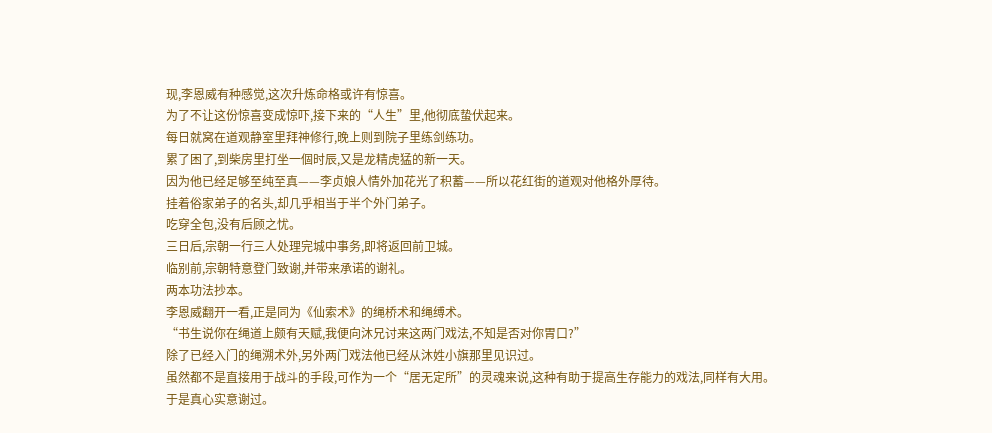现,李恩威有种感觉,这次升炼命格或许有惊喜。
为了不让这份惊喜变成惊吓,接下来的“人生”里,他彻底蛰伏起来。
每日就窝在道观静室里拜神修行,晚上则到院子里练剑练功。
累了困了,到柴房里打坐一個时辰,又是龙精虎猛的新一天。
因为他已经足够至纯至真——李贞娘人情外加花光了积蓄——所以花红街的道观对他格外厚待。
挂着俗家弟子的名头,却几乎相当于半个外门弟子。
吃穿全包,没有后顾之忧。
三日后,宗朝一行三人处理完城中事务,即将返回前卫城。
临别前,宗朝特意登门致谢,并带来承诺的谢礼。
两本功法抄本。
李恩威翻开一看,正是同为《仙索术》的绳桥术和绳缚术。
“书生说你在绳道上颇有天赋,我便向沐兄讨来这两门戏法,不知是否对你胃口?”
除了已经入门的绳溯术外,另外两门戏法他已经从沐姓小旗那里见识过。
虽然都不是直接用于战斗的手段,可作为一个“居无定所”的灵魂来说,这种有助于提高生存能力的戏法,同样有大用。
于是真心实意谢过。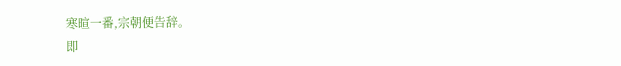寒暄一番,宗朝便告辞。
即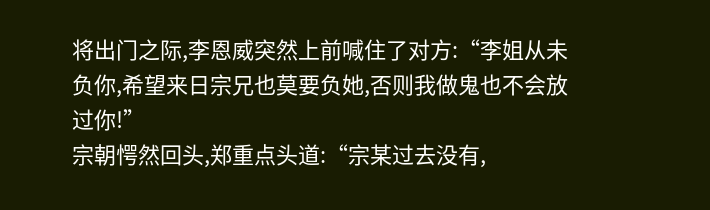将出门之际,李恩威突然上前喊住了对方:“李姐从未负你,希望来日宗兄也莫要负她,否则我做鬼也不会放过你!”
宗朝愕然回头,郑重点头道:“宗某过去没有,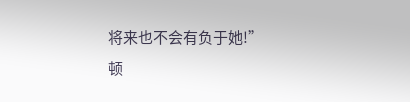将来也不会有负于她!”
顿